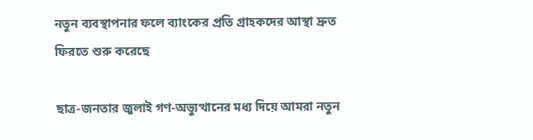নতুন ব্যবস্থাপনার ফলে ব্যাংকের প্রতি গ্রাহকদের আস্থা দ্রুত ফিরতে শুরু করেছে

ছাত্র-জনতার জুলাই গণ-অভ্যুত্থানের মধ্য দিয়ে আমরা নতুন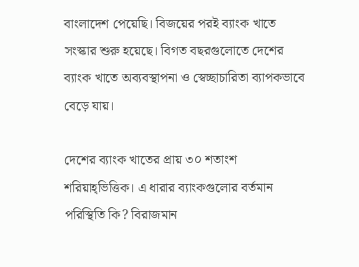বাংলাদেশ পেয়েছি। বিজয়ের পরই ব্যাংক খাতে সংস্কার শুরু হয়েছে। বিগত বছরগুলোতে দেশের ব্যাংক খাতে অব্যবস্থাপনা ও স্বেচ্ছাচারিতা ব্যাপকভাবে বেড়ে যায়।

দেশের ব্যাংক খাতের প্রায় ৩০ শতাংশ শরিয়াহ্‌ভিত্তিক। এ ধারার ব্যাংকগুলোর বর্তমান পরিস্থিতি কি? বিরাজমান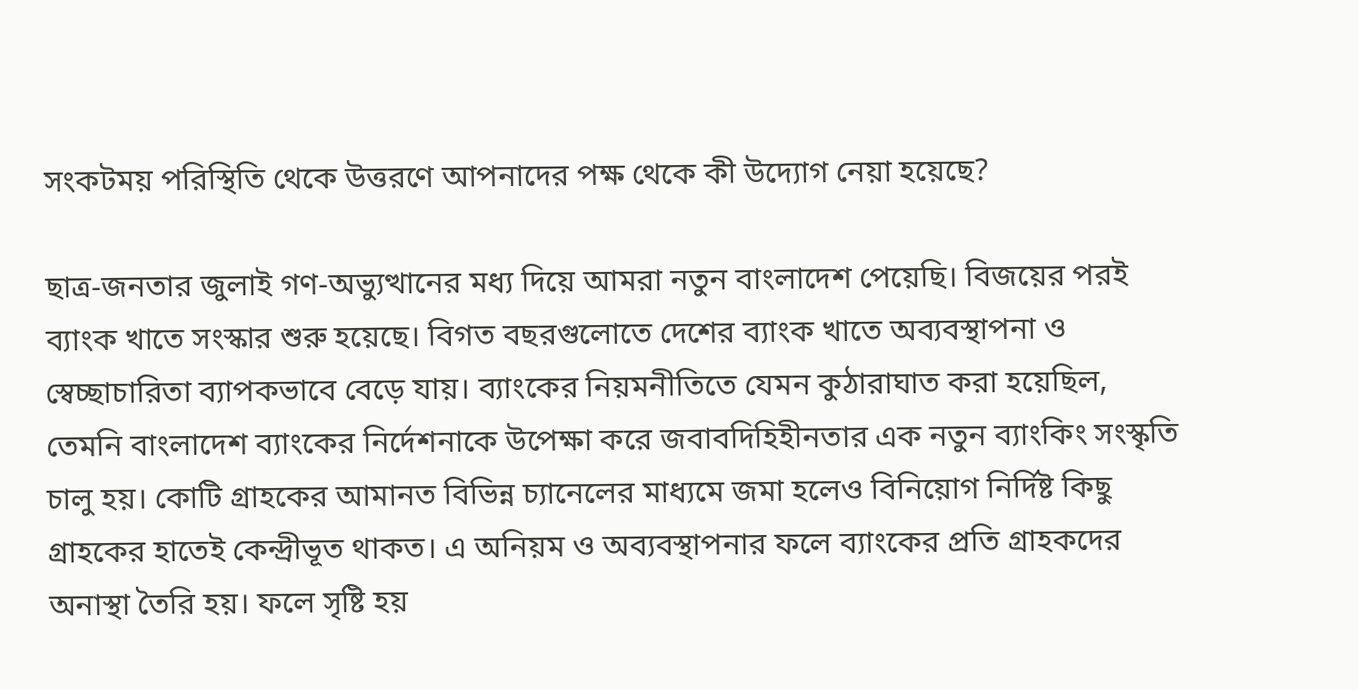সংকটময় পরিস্থিতি থেকে উত্তরণে আপনাদের পক্ষ থেকে কী উদ্যোগ নেয়া হয়েছে?

ছাত্র-জনতার জুলাই গণ-অভ্যুত্থানের মধ্য দিয়ে আমরা নতুন বাংলাদেশ পেয়েছি। বিজয়ের পরই ব্যাংক খাতে সংস্কার শুরু হয়েছে। বিগত বছরগুলোতে দেশের ব্যাংক খাতে অব্যবস্থাপনা ও স্বেচ্ছাচারিতা ব্যাপকভাবে বেড়ে যায়। ব্যাংকের নিয়মনীতিতে যেমন কুঠারাঘাত করা হয়েছিল, তেমনি বাংলাদেশ ব্যাংকের নির্দেশনাকে উপেক্ষা করে জবাবদিহিহীনতার এক নতুন ব্যাংকিং সংস্কৃতি চালু হয়। কোটি গ্রাহকের আমানত বিভিন্ন চ্যানেলের মাধ্যমে জমা হলেও বিনিয়োগ নির্দিষ্ট কিছু গ্রাহকের হাতেই কেন্দ্রীভূত থাকত। এ অনিয়ম ও অব্যবস্থাপনার ফলে ব্যাংকের প্রতি গ্রাহকদের অনাস্থা তৈরি হয়। ফলে সৃষ্টি হয়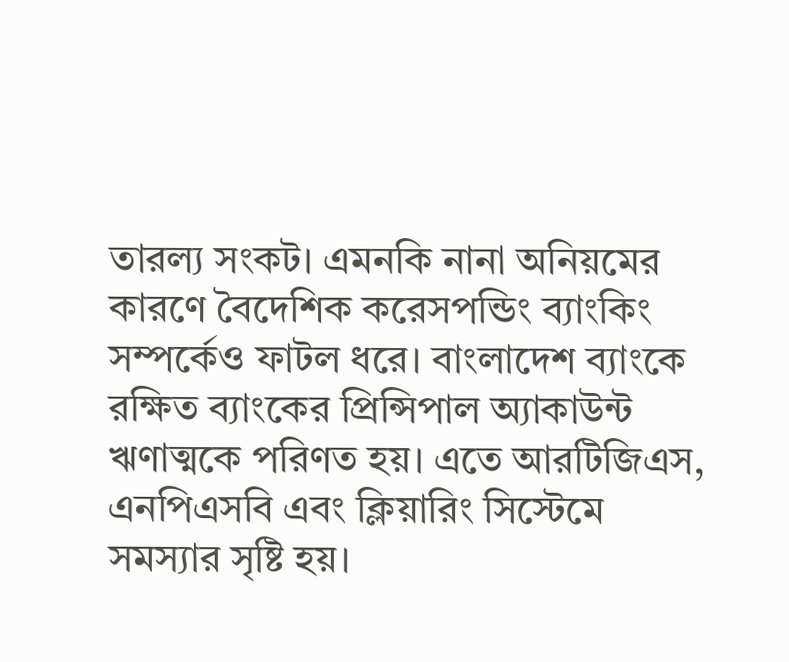তারল্য সংকট। এমনকি নানা অনিয়মের কারণে বৈদেশিক করেসপন্ডিং ব্যাংকিং সম্পর্কেও ফাটল ধরে। বাংলাদেশ ব্যাংকে রক্ষিত ব্যাংকের প্রিন্সিপাল অ্যাকাউন্ট ঋণাত্মকে পরিণত হয়। এতে আরটিজিএস, এনপিএসবি এবং ক্লিয়ারিং সিস্টেমে সমস্যার সৃষ্টি হয়।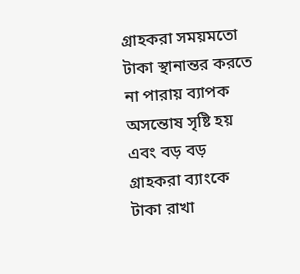গ্রাহকরা সময়মতো টাকা স্থানান্তর করতে না পারায় ব্যাপক অসন্তোষ সৃষ্টি হয় এবং বড় বড় গ্রাহকরা ব্যাংকে টাকা রাখা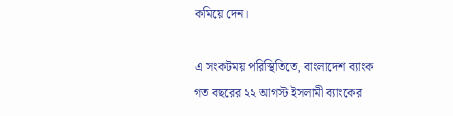কমিয়ে দেন।

এ সংকটময় পরিস্থিতিতে, বাংলাদেশ ব্যাংক গত বছরের ২২ আগস্ট ইসলামী ব্যাংকের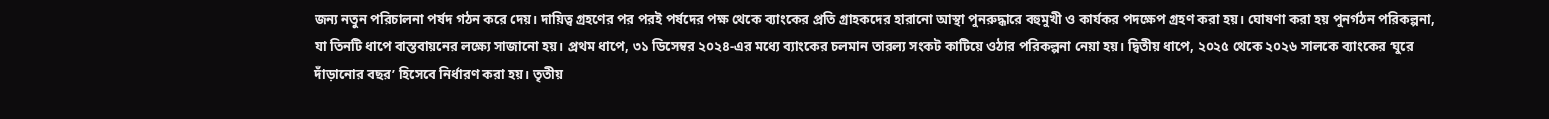জন্য নতুন পরিচালনা পর্ষদ গঠন করে দেয়। দায়িত্ব গ্রহণের পর পরই পর্ষদের পক্ষ থেকে ব্যাংকের প্রতি গ্রাহকদের হারানো আস্থা পুনরুদ্ধারে বহুমুখী ও কার্যকর পদক্ষেপ গ্রহণ করা হয়। ঘোষণা করা হয় পুনর্গঠন পরিকল্পনা, যা তিনটি ধাপে বাস্তবায়নের লক্ষ্যে সাজানো হয়। প্রথম ধাপে, ৩১ ডিসেম্বর ২০২৪-এর মধ্যে ব্যাংকের চলমান তারল্য সংকট কাটিয়ে ওঠার পরিকল্পনা নেয়া হয়। দ্বিতীয় ধাপে, ২০২৫ থেকে ২০২৬ সালকে ব্যাংকের ‘ঘুরে দাঁড়ানোর বছর’ হিসেবে নির্ধারণ করা হয়। তৃতীয়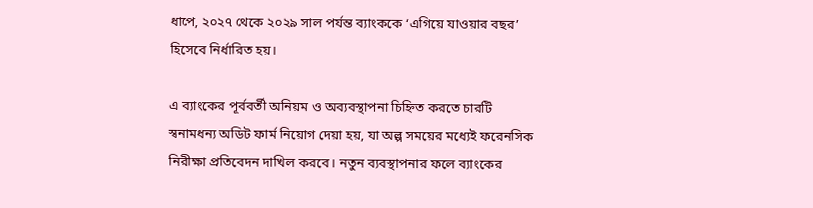ধাপে, ২০২৭ থেকে ২০২৯ সাল পর্যন্ত ব্যাংককে ‘এগিয়ে যাওয়ার বছর’ হিসেবে নির্ধারিত হয়।

এ ব্যাংকের পূর্ববর্তী অনিয়ম ও অব্যবস্থাপনা চিহ্নিত করতে চারটি স্বনামধন্য অডিট ফার্ম নিয়োগ দেয়া হয়, যা অল্প সময়ের মধ্যেই ফরেনসিক নিরীক্ষা প্রতিবেদন দাখিল করবে। নতুন ব্যবস্থাপনার ফলে ব্যাংকের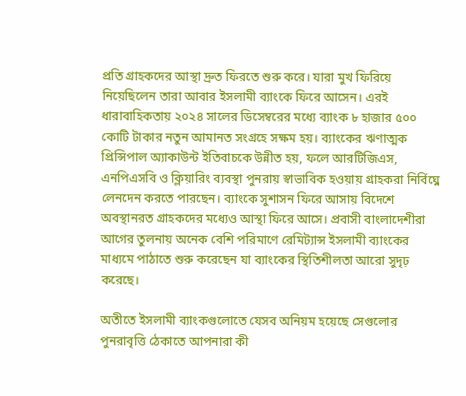প্রতি গ্রাহকদের আস্থা দ্রুত ফিরতে শুরু করে। যারা মুখ ফিরিয়ে নিয়েছিলেন তারা আবার ইসলামী ব্যাংকে ফিরে আসেন। এরই ধারাবাহিকতায় ২০২৪ সালের ডিসেম্বরের মধ্যে ব্যাংক ৮ হাজার ৫০০ কোটি টাকার নতুন আমানত সংগ্রহে সক্ষম হয়। ব্যাংকের ঋণাত্মক প্রিন্সিপাল অ্যাকাউন্ট ইতিবাচকে উন্নীত হয়, ফলে আরটিজিএস, এনপিএসবি ও ক্লিয়ারিং ব্যবস্থা পুনরায় স্বাভাবিক হওয়ায় গ্রাহকরা নির্বিঘ্নে লেনদেন করতে পারছেন। ব্যাংকে সুশাসন ফিরে আসায় বিদেশে অবস্থানরত গ্রাহকদের মধ্যেও আস্থা ফিরে আসে। প্রবাসী বাংলাদেশীরা আগের তুলনায় অনেক বেশি পরিমাণে রেমিট্যান্স ইসলামী ব্যাংকের মাধ্যমে পাঠাতে শুরু করেছেন যা ব্যাংকের স্থিতিশীলতা আরো সুদৃঢ় করেছে।

অতীতে ইসলামী ব্যাংকগুলোতে যেসব অনিয়ম হয়েছে সেগুলোর পুনরাবৃত্তি ঠেকাতে আপনারা কী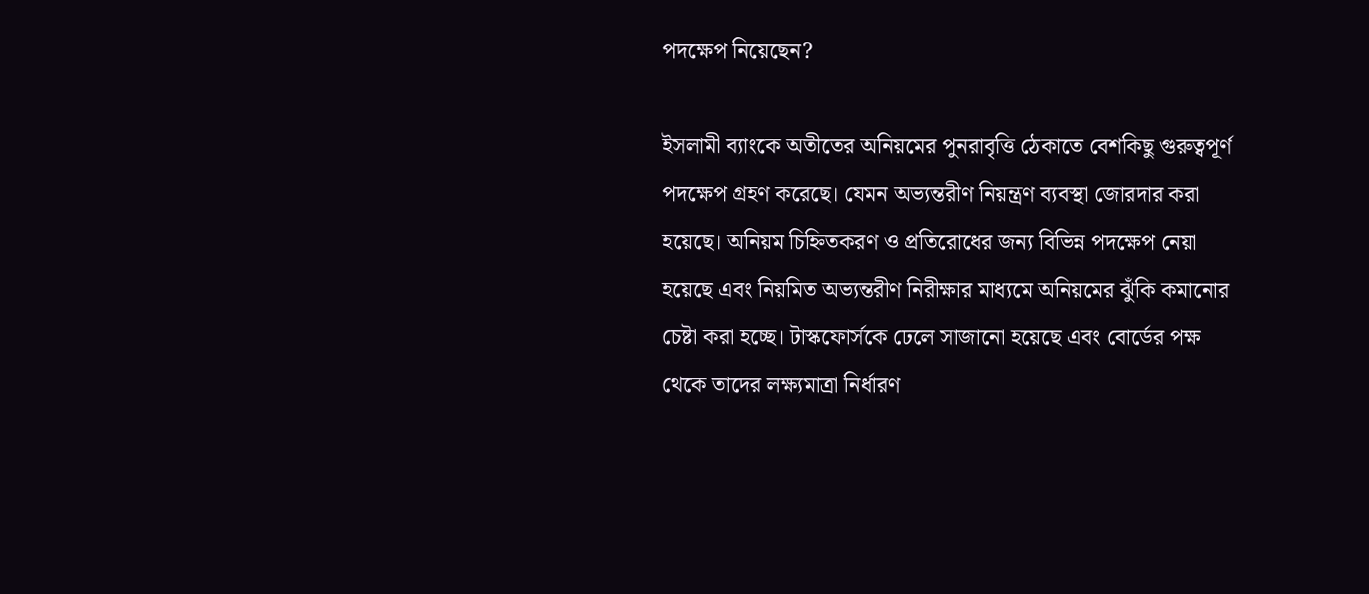পদক্ষেপ নিয়েছেন?

ইসলামী ব্যাংকে অতীতের অনিয়মের পুনরাবৃত্তি ঠেকাতে বেশকিছু গুরুত্বপূর্ণ পদক্ষেপ গ্রহণ করেছে। যেমন অভ্যন্তরীণ নিয়ন্ত্রণ ব্যবস্থা জোরদার করা হয়েছে। অনিয়ম চিহ্নিতকরণ ও প্রতিরোধের জন্য বিভিন্ন পদক্ষেপ নেয়া হয়েছে এবং নিয়মিত অভ্যন্তরীণ নিরীক্ষার মাধ্যমে অনিয়মের ঝুঁকি কমানোর চেষ্টা করা হচ্ছে। টাস্কফোর্সকে ঢেলে সাজানো হয়েছে এবং বোর্ডের পক্ষ থেকে তাদের লক্ষ্যমাত্রা নির্ধারণ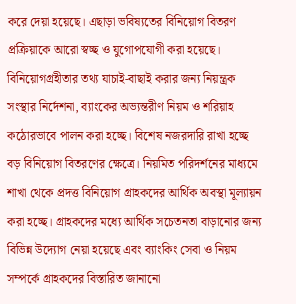করে দেয়া হয়েছে। এছাড়া ভবিষ্যতের বিনিয়োগ বিতরণ প্রক্রিয়াকে আরো স্বচ্ছ ও যুগোপযোগী করা হয়েছে। বিনিয়োগগ্রহীতার তথ্য যাচাই-বাছাই করার জন্য নিয়ন্ত্রক সংস্থার নির্দেশনা, ব্যাংকের অভ্যন্তরীণ নিয়ম ও শরিয়াহ কঠোরভাবে পালন করা হচ্ছে। বিশেষ নজরদারি রাখা হচ্ছে বড় বিনিয়োগ বিতরণের ক্ষেত্রে। নিয়মিত পরিদর্শনের মাধ্যমে শাখা থেকে প্রদত্ত বিনিয়োগ গ্রাহকদের আর্থিক অবস্থা মূল্যায়ন করা হচ্ছে। গ্রাহকদের মধ্যে আর্থিক সচেতনতা বাড়ানোর জন্য বিভিন্ন উদ্যোগ নেয়া হয়েছে এবং ব্যাংকিং সেবা ও নিয়ম সম্পর্কে গ্রাহকদের বিস্তারিত জানানো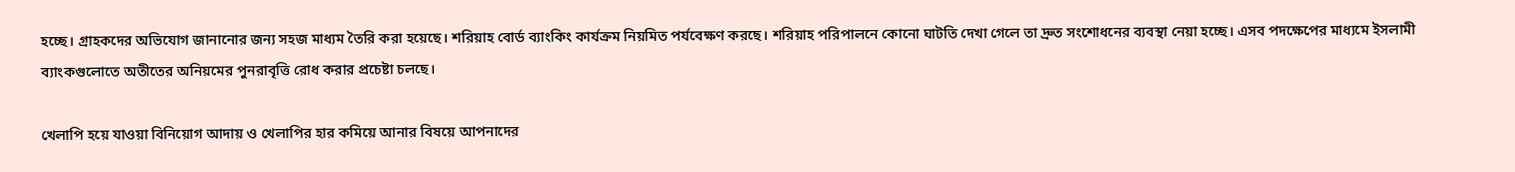হচ্ছে। গ্রাহকদের অভিযোগ জানানোর জন্য সহজ মাধ্যম তৈরি করা হয়েছে। শরিয়াহ বোর্ড ব্যাংকিং কার্যক্রম নিয়মিত পর্যবেক্ষণ করছে। শরিয়াহ পরিপালনে কোনো ঘাটতি দেখা গেলে তা দ্রুত সংশোধনের ব্যবস্থা নেয়া হচ্ছে। এসব পদক্ষেপের মাধ্যমে ইসলামী ব্যাংকগুলোতে অতীতের অনিয়মের পুনরাবৃত্তি রোধ করার প্রচেষ্টা চলছে।

খেলাপি হয়ে যাওয়া বিনিয়োগ আদায় ও খেলাপির হার কমিয়ে আনার বিষয়ে আপনাদের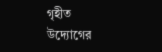গৃহীত উদ্যোগের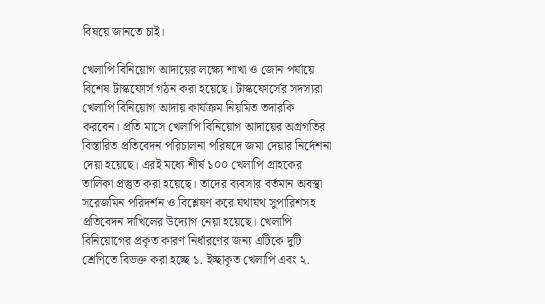বিষয়ে জানতে চাই।

খেলাপি বিনিয়োগ আদায়ের লক্ষ্যে শাখা ও জোন পর্যায়ে বিশেষ টাস্কফোর্স গঠন করা হয়েছে। টাস্কফোর্সের সদস্যরা খেলাপি বিনিয়োগ আদায় কার্যক্রম নিয়মিত তদারকি করবেন। প্রতি মাসে খেলাপি বিনিয়োগ আদায়ের অগ্রগতির বিস্তারিত প্রতিবেদন পরিচালনা পরিষদে জমা দেয়ার নির্দেশনা দেয়া হয়েছে। এরই মধ্যে শীর্ষ ১০০ খেলাপি গ্রাহকের তালিকা প্রস্তুত করা হয়েছে। তাদের ব্যবসার বর্তমান অবস্থা সরেজমিন পরিদর্শন ও বিশ্লেষণ করে যথাযথ সুপারিশসহ প্রতিবেদন দাখিলের উদ্যোগ নেয়া হয়েছে। খেলাপি বিনিয়োগের প্রকৃত কারণ নির্ধারণের জন্য এটিকে দুটি শ্রেণিতে বিভক্ত করা হচ্ছে ১. ইচ্ছাকৃত খেলাপি এবং ২.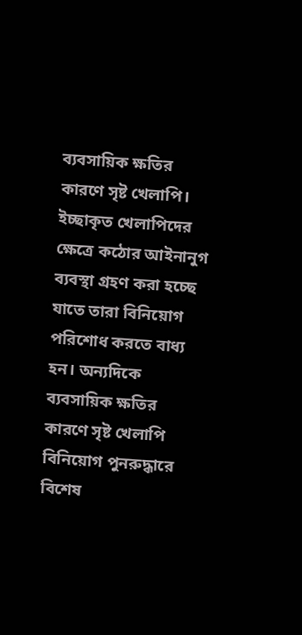ব্যবসায়িক ক্ষতির কারণে সৃষ্ট খেলাপি। ইচ্ছাকৃত খেলাপিদের ক্ষেত্রে কঠোর আইনানুগ ব্যবস্থা গ্রহণ করা হচ্ছে যাতে তারা বিনিয়োগ পরিশোধ করতে বাধ্য হন। অন্যদিকে ব্যবসায়িক ক্ষতির কারণে সৃষ্ট খেলাপি বিনিয়োগ পুনরুদ্ধারে বিশেষ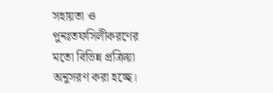সহায়তা ও পুনঃতফসিলীকরণের মতো বিভিন্ন প্রক্রিয়া অনুসরণ করা হচ্ছে।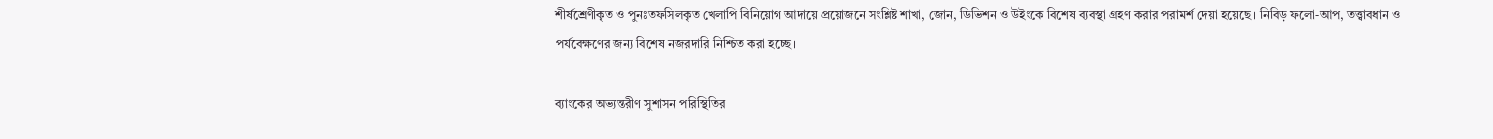শীর্ষশ্রেণীকৃত ও পুনঃতফসিলকৃত খেলাপি বিনিয়োগ আদায়ে প্রয়োজনে সংশ্লিষ্ট শাখা, জোন, ডিভিশন ও উইংকে বিশেষ ব্যবস্থা গ্রহণ করার পরামর্শ দেয়া হয়েছে। নিবিড় ফলো-আপ, তত্ত্বাবধান ও পর্যবেক্ষণের জন্য বিশেষ নজরদারি নিশ্চিত করা হচ্ছে।

ব্যাংকের অভ্যন্তরীণ সুশাসন পরিস্থিতির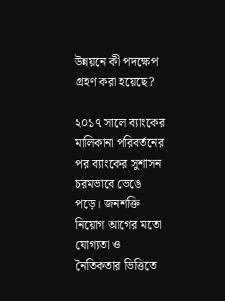উন্নয়নে কী পদক্ষেপ গ্রহণ করা হয়েছে?

২০১৭ সালে ব্যাংকের মালিকানা পরিবর্তনের পর ব্যাংকের সুশাসন চরমভাবে ভেঙে পড়ে। জনশক্তি নিয়োগ আগের মতো যোগ্যতা ও নৈতিকতার ভিত্তিতে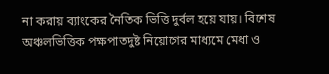না করায় ব্যাংকের নৈতিক ভিত্তি দুর্বল হয়ে যায়। বিশেষ অঞ্চলভিত্তিক পক্ষপাতদুষ্ট নিয়োগের মাধ্যমে মেধা ও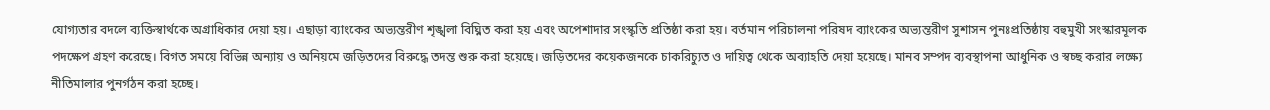যোগ্যতার বদলে ব্যক্তিস্বার্থকে অগ্রাধিকার দেয়া হয়। এছাড়া ব্যাংকের অভ্যন্তরীণ শৃঙ্খলা বিঘ্নিত করা হয় এবং অপেশাদার সংস্কৃতি প্রতিষ্ঠা করা হয়। বর্তমান পরিচালনা পরিষদ ব্যাংকের অভ্যন্তরীণ সুশাসন পুনঃপ্রতিষ্ঠায় বহুমুখী সংস্কারমূলক পদক্ষেপ গ্রহণ করেছে। বিগত সময়ে বিভিন্ন অন্যায় ও অনিয়মে জড়িতদের বিরুদ্ধে তদন্ত শুরু করা হয়েছে। জড়িতদের কয়েকজনকে চাকরিচ্যুত ও দায়িত্ব থেকে অব্যাহতি দেয়া হয়েছে। মানব সম্পদ ব্যবস্থাপনা আধুনিক ও স্বচ্ছ করার লক্ষ্যে নীতিমালার পুনর্গঠন করা হচ্ছে।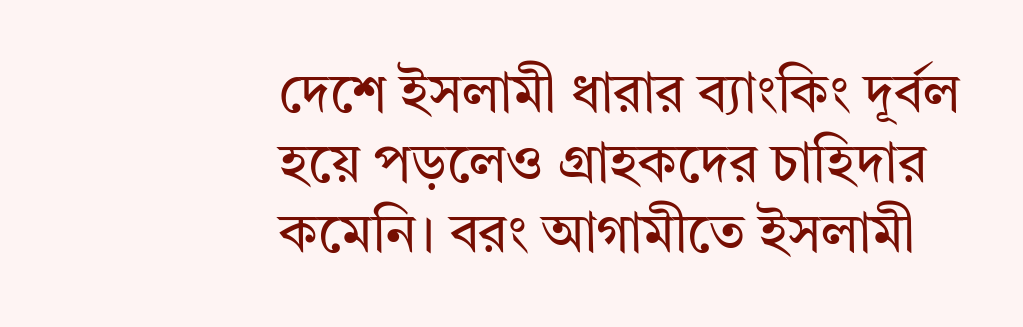দেশে ইসলামী ধারার ব্যাংকিং দূর্বল হয়ে পড়লেও গ্রাহকদের চাহিদার কমেনি। বরং আগামীতে ইসলামী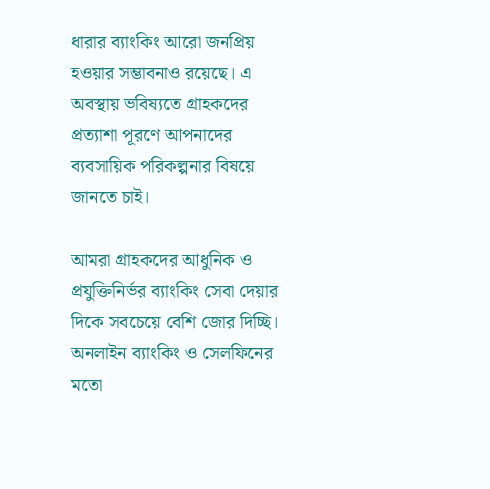ধারার ব্যাংকিং আরো জনপ্রিয় হওয়ার সম্ভাবনাও রয়েছে। এ অবস্থায় ভবিষ্যতে গ্রাহকদের প্রত্যাশা পূরণে আপনাদের ব্যবসায়িক পরিকল্পনার বিষয়ে জানতে চাই।

আমরা গ্রাহকদের আধুনিক ও প্রযুক্তিনির্ভর ব্যাংকিং সেবা দেয়ার দিকে সবচেয়ে বেশি জোর দিচ্ছি। অনলাইন ব্যাংকিং ও সেলফিনের মতো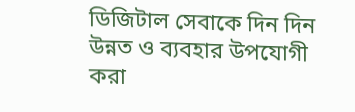ডিজিটাল সেবাকে দিন দিন উন্নত ও ব্যবহার উপযোগী করা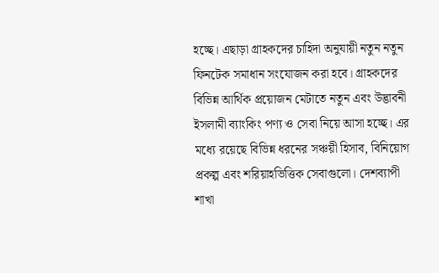হচ্ছে। এছাড়া গ্রাহকদের চাহিদা অনুযায়ী নতুন নতুন ফিনটেক সমাধান সংযোজন করা হবে। গ্রাহকদের বিভিন্ন আর্থিক প্রয়োজন মেটাতে নতুন এবং উদ্ভাবনী ইসলামী ব্যাংকিং পণ্য ও সেবা নিয়ে আসা হচ্ছে। এর মধ্যে রয়েছে বিভিন্ন ধরনের সঞ্চয়ী হিসাব, বিনিয়োগ প্রকল্প এবং শরিয়াহভিত্তিক সেবাগুলো। দেশব্যাপী শাখা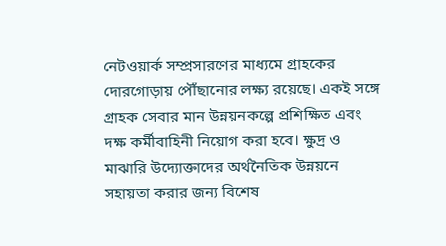নেটওয়ার্ক সম্প্রসারণের মাধ্যমে গ্রাহকের দোরগোড়ায় পৌঁছানোর লক্ষ্য রয়েছে। একই সঙ্গে গ্রাহক সেবার মান উন্নয়নকল্পে প্রশিক্ষিত এবং দক্ষ কর্মীবাহিনী নিয়োগ করা হবে। ক্ষুদ্র ও মাঝারি উদ্যোক্তাদের অর্থনৈতিক উন্নয়নে সহায়তা করার জন্য বিশেষ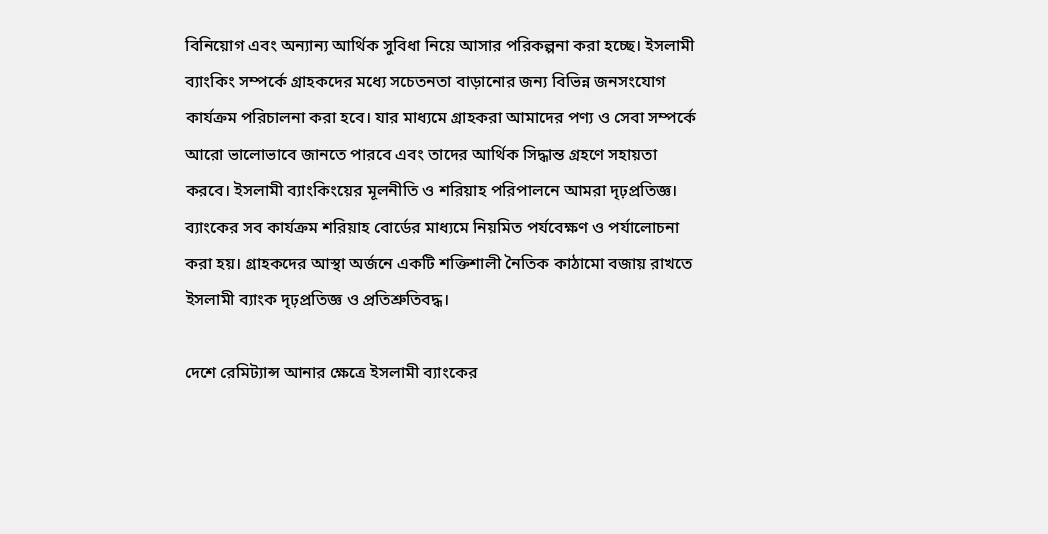বিনিয়োগ এবং অন্যান্য আর্থিক সুবিধা নিয়ে আসার পরিকল্পনা করা হচ্ছে। ইসলামী ব্যাংকিং সম্পর্কে গ্রাহকদের মধ্যে সচেতনতা বাড়ানোর জন্য বিভিন্ন জনসংযোগ কার্যক্রম পরিচালনা করা হবে। যার মাধ্যমে গ্রাহকরা আমাদের পণ্য ও সেবা সম্পর্কে আরো ভালোভাবে জানতে পারবে এবং তাদের আর্থিক সিদ্ধান্ত গ্রহণে সহায়তা করবে। ইসলামী ব্যাংকিংয়ের মূলনীতি ও শরিয়াহ পরিপালনে আমরা দৃঢ়প্রতিজ্ঞ। ব্যাংকের সব কার্যক্রম শরিয়াহ বোর্ডের মাধ্যমে নিয়মিত পর্যবেক্ষণ ও পর্যালোচনা করা হয়। গ্রাহকদের আস্থা অর্জনে একটি শক্তিশালী নৈতিক কাঠামো বজায় রাখতে ইসলামী ব্যাংক দৃঢ়প্রতিজ্ঞ ও প্রতিশ্রুতিবদ্ধ।

দেশে রেমিট্যান্স আনার ক্ষেত্রে ইসলামী ব্যাংকের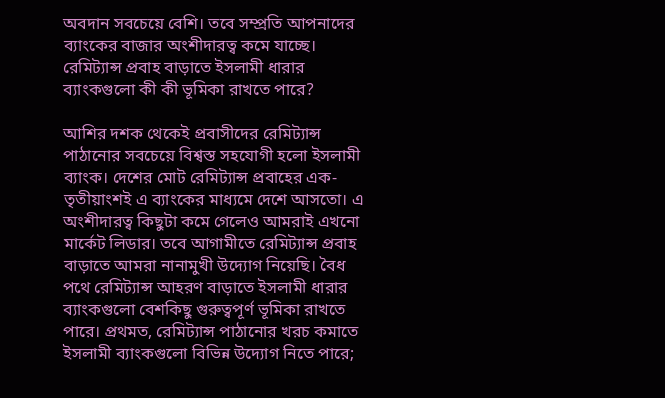অবদান সবচেয়ে বেশি। তবে সম্প্রতি আপনাদের ব্যাংকের বাজার অংশীদারত্ব কমে যাচ্ছে। রেমিট্যান্স প্রবাহ বাড়াতে ইসলামী ধারার ব্যাংকগুলো কী কী ভূমিকা রাখতে পারে?

আশির দশক থেকেই প্রবাসীদের রেমিট্যান্স পাঠানোর সবচেয়ে বিশ্বস্ত সহযোগী হলো ইসলামী ব্যাংক। দেশের মোট রেমিট্যান্স প্রবাহের এক-তৃতীয়াংশই এ ব্যাংকের মাধ্যমে দেশে আসতো। এ অংশীদারত্ব কিছুটা কমে গেলেও আমরাই এখনো মার্কেট লিডার। তবে আগামীতে রেমিট্যান্স প্রবাহ বাড়াতে আমরা নানামুখী উদ্যোগ নিয়েছি। বৈধ পথে রেমিট্যান্স আহরণ বাড়াতে ইসলামী ধারার ব্যাংকগুলো বেশকিছু গুরুত্বপূর্ণ ভূমিকা রাখতে পারে। প্রথমত, রেমিট্যান্স পাঠানোর খরচ কমাতে ইসলামী ব্যাংকগুলো বিভিন্ন উদ্যোগ নিতে পারে;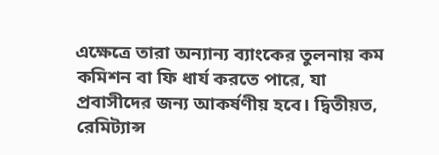এক্ষেত্রে তারা অন্যান্য ব্যাংকের তুলনায় কম কমিশন বা ফি ধার্য করতে পারে, যা প্রবাসীদের জন্য আকর্ষণীয় হবে। দ্বিতীয়ত, রেমিট্যান্স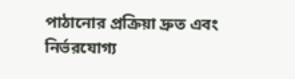পাঠানোর প্রক্রিয়া দ্রুত এবং নির্ভরযোগ্য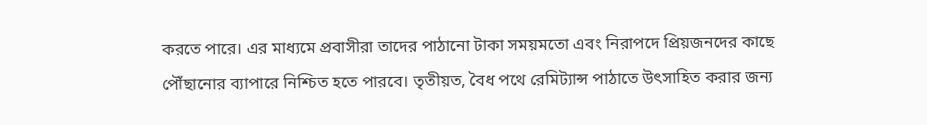করতে পারে। এর মাধ্যমে প্রবাসীরা তাদের পাঠানো টাকা সময়মতো এবং নিরাপদে প্রিয়জনদের কাছে পৌঁছানোর ব্যাপারে নিশ্চিত হতে পারবে। তৃতীয়ত, বৈধ পথে রেমিট্যান্স পাঠাতে উৎসাহিত করার জন্য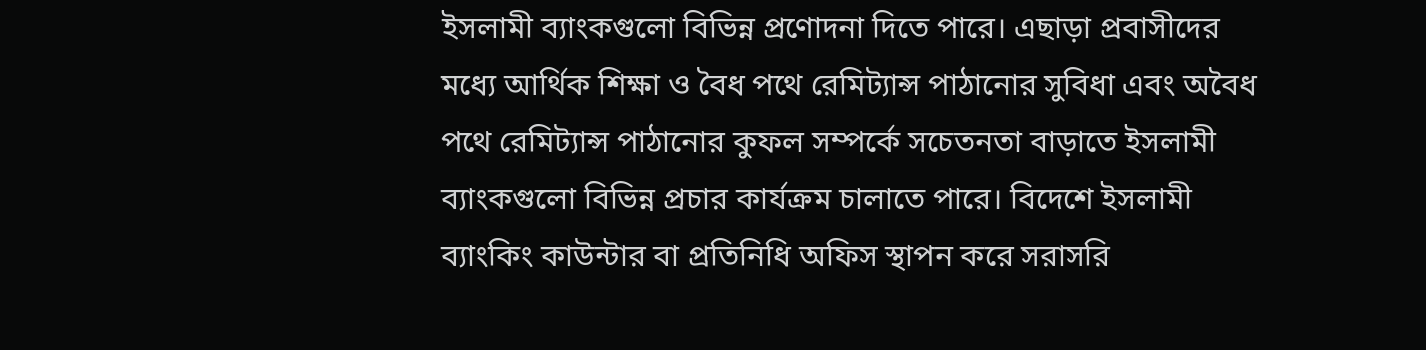ইসলামী ব্যাংকগুলো বিভিন্ন প্রণোদনা দিতে পারে। এছাড়া প্রবাসীদের মধ্যে আর্থিক শিক্ষা ও বৈধ পথে রেমিট্যান্স পাঠানোর সুবিধা এবং অবৈধ পথে রেমিট্যান্স পাঠানোর কুফল সম্পর্কে সচেতনতা বাড়াতে ইসলামী ব্যাংকগুলো বিভিন্ন প্রচার কার্যক্রম চালাতে পারে। বিদেশে ইসলামী ব্যাংকিং কাউন্টার বা প্রতিনিধি অফিস স্থাপন করে সরাসরি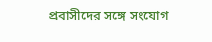প্রবাসীদের সঙ্গে সংযোগ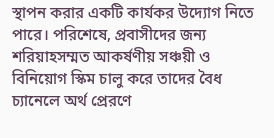স্থাপন করার একটি কার্যকর উদ্যোগ নিতে পারে। পরিশেষে, প্রবাসীদের জন্য শরিয়াহসম্মত আকর্ষণীয় সঞ্চয়ী ও বিনিয়োগ স্কিম চালু করে তাদের বৈধ চ্যানেলে অর্থ প্রেরণে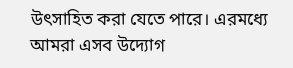উৎসাহিত করা যেতে পারে। এরমধ্যে আমরা এসব উদ্যোগ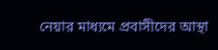নেয়ার মাধ্যমে প্রবাসীদের আস্থা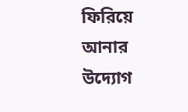ফিরিয়ে আনার উদ্যোগ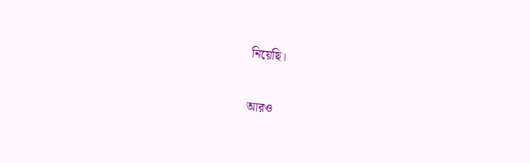নিয়েছি।

আরও